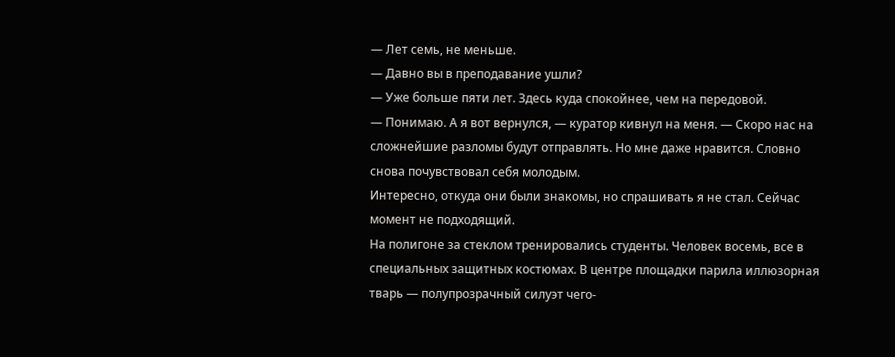— Лет семь, не меньше.
— Давно вы в преподавание ушли?
— Уже больше пяти лет. Здесь куда спокойнее, чем на передовой.
— Понимаю. А я вот вернулся, — куратор кивнул на меня. — Скоро нас на сложнейшие разломы будут отправлять. Но мне даже нравится. Словно снова почувствовал себя молодым.
Интересно, откуда они были знакомы, но спрашивать я не стал. Сейчас момент не подходящий.
На полигоне за стеклом тренировались студенты. Человек восемь, все в специальных защитных костюмах. В центре площадки парила иллюзорная тварь — полупрозрачный силуэт чего-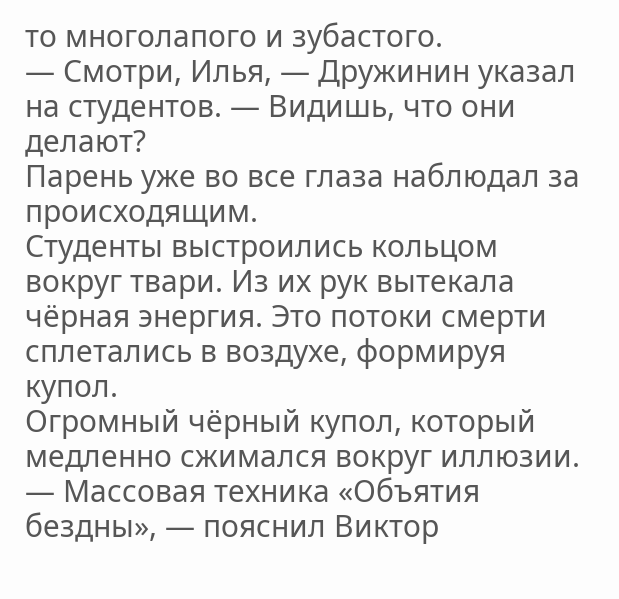то многолапого и зубастого.
— Смотри, Илья, — Дружинин указал на студентов. — Видишь, что они делают?
Парень уже во все глаза наблюдал за происходящим.
Студенты выстроились кольцом вокруг твари. Из их рук вытекала чёрная энергия. Это потоки смерти сплетались в воздухе, формируя купол.
Огромный чёрный купол, который медленно сжимался вокруг иллюзии.
— Массовая техника «Объятия бездны», — пояснил Виктор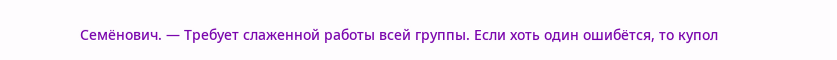Семёнович. — Требует слаженной работы всей группы. Если хоть один ошибётся, то купол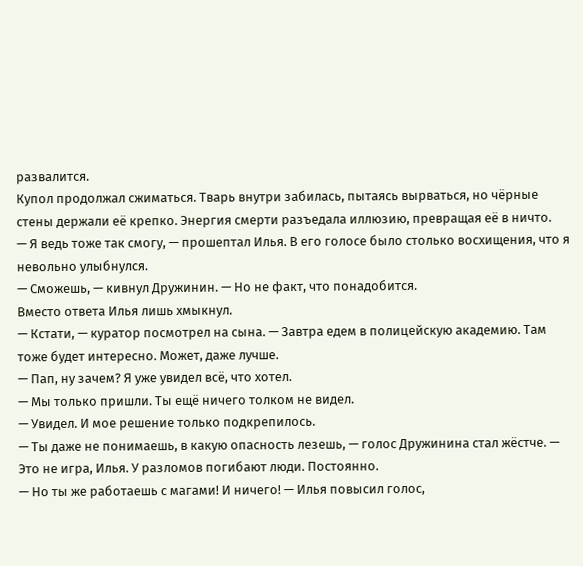развалится.
Купол продолжал сжиматься. Тварь внутри забилась, пытаясь вырваться, но чёрные стены держали её крепко. Энергия смерти разъедала иллюзию, превращая её в ничто.
— Я ведь тоже так смогу, — прошептал Илья. В его голосе было столько восхищения, что я невольно улыбнулся.
— Сможешь, — кивнул Дружинин. — Но не факт, что понадобится.
Вместо ответа Илья лишь хмыкнул.
— Кстати, — куратор посмотрел на сына. — Завтра едем в полицейскую академию. Там тоже будет интересно. Может, даже лучше.
— Пап, ну зачем? Я уже увидел всё, что хотел.
— Мы только пришли. Ты ещё ничего толком не видел.
— Увидел. И мое решение только подкрепилось.
— Ты даже не понимаешь, в какую опасность лезешь, — голос Дружинина стал жёстче. — Это не игра, Илья. У разломов погибают люди. Постоянно.
— Но ты же работаешь с магами! И ничего! — Илья повысил голос,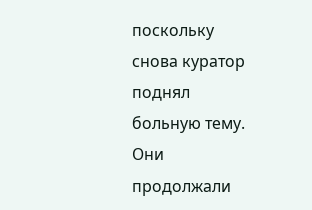поскольку снова куратор поднял больную тему.
Они продолжали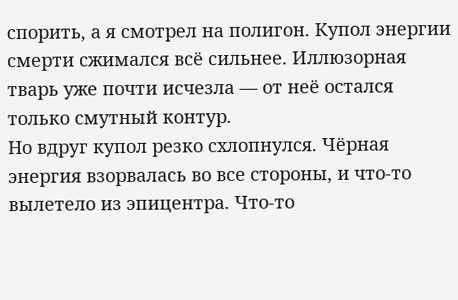спорить, а я смотрел на полигон. Купол энергии смерти сжимался всё сильнее. Иллюзорная тварь уже почти исчезла — от неё остался только смутный контур.
Но вдруг купол резко схлопнулся. Чёрная энергия взорвалась во все стороны, и что-то вылетело из эпицентра. Что-то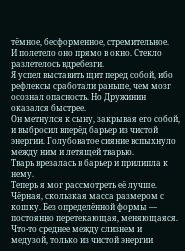тёмное, бесформенное, стремительное.
И полетело оно прямо в окно. Стекло разлетелось вдребезги.
Я успел выставить щит перед собой, ибо рефлексы сработали раньше, чем мозг осознал опасность. Но Дружинин оказался быстрее.
Он метнулся к сыну, закрывая его собой, и выбросил вперёд барьер из чистой энергии. Голубоватое сияние вспыхнуло между ним и летящей тварью.
Тварь врезалась в барьер и прилипла к нему.
Теперь я мог рассмотреть её лучше. Чёрная, скользкая масса размером с кошку. Без определённой формы — постоянно перетекающая, меняющаяся. Что-то среднее между слизнем и медузой, только из чистой энергии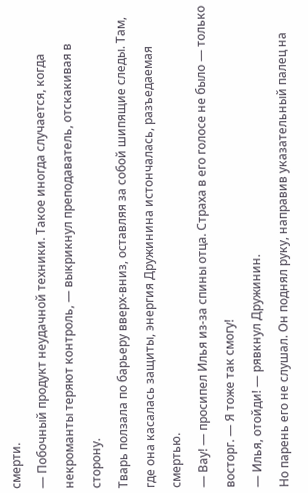смерти.
— Побочный продукт неудачной техники. Такое иногда случается, когда некроманты теряют контроль, — выкрикнул преподаватель, отскакивая в сторону.
Тварь ползала по барьеру вверх-вниз, оставляя за собой шипящие следы. Там, где она касалась защиты, энергия Дружинина истончалась, разъедаемая смертью.
— Вау! — просипел Илья из-за спины отца. Страха в его голосе не было — только восторг. — Я тоже так смогу!
— Илья, отойди! — рявкнул Дружинин.
Но парень его не слушал. Он поднял руку, направив указательный палец на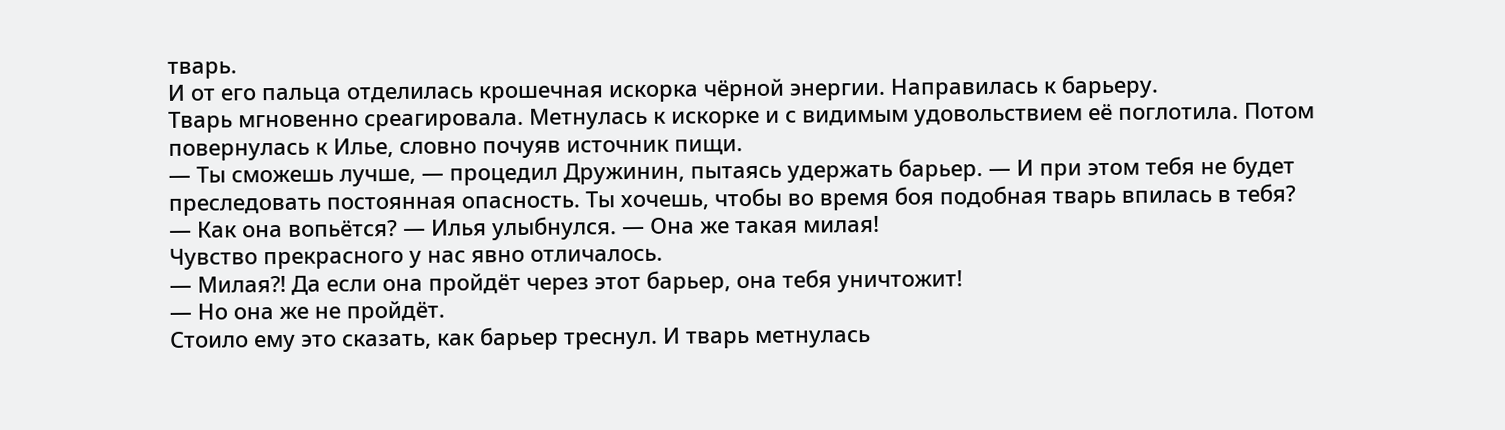тварь.
И от его пальца отделилась крошечная искорка чёрной энергии. Направилась к барьеру.
Тварь мгновенно среагировала. Метнулась к искорке и с видимым удовольствием её поглотила. Потом повернулась к Илье, словно почуяв источник пищи.
— Ты сможешь лучше, — процедил Дружинин, пытаясь удержать барьер. — И при этом тебя не будет преследовать постоянная опасность. Ты хочешь, чтобы во время боя подобная тварь впилась в тебя?
— Как она вопьётся? — Илья улыбнулся. — Она же такая милая!
Чувство прекрасного у нас явно отличалось.
— Милая⁈ Да если она пройдёт через этот барьер, она тебя уничтожит!
— Но она же не пройдёт.
Стоило ему это сказать, как барьер треснул. И тварь метнулась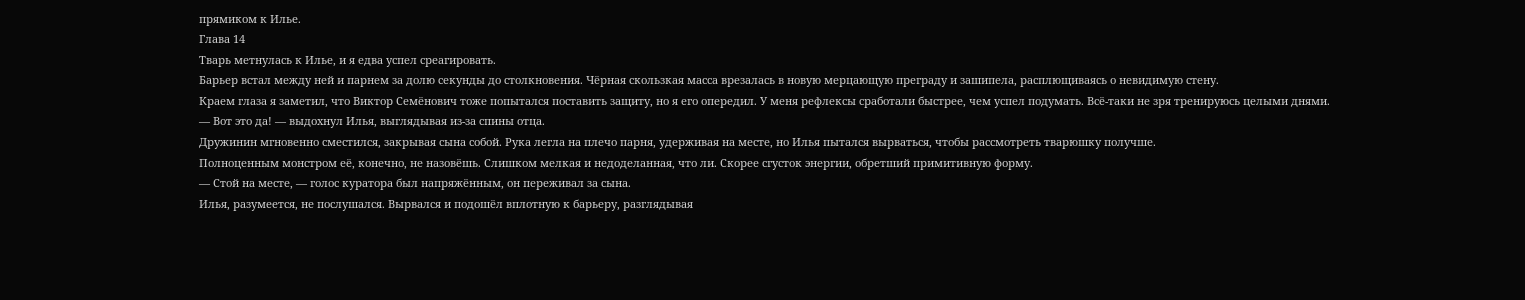прямиком к Илье.
Глава 14
Тварь метнулась к Илье, и я едва успел среагировать.
Барьер встал между ней и парнем за долю секунды до столкновения. Чёрная скользкая масса врезалась в новую мерцающую преграду и зашипела, расплющиваясь о невидимую стену.
Краем глаза я заметил, что Виктор Семёнович тоже попытался поставить защиту, но я его опередил. У меня рефлексы сработали быстрее, чем успел подумать. Всё-таки не зря тренируюсь целыми днями.
— Вот это да! — выдохнул Илья, выглядывая из-за спины отца.
Дружинин мгновенно сместился, закрывая сына собой. Рука легла на плечо парня, удерживая на месте, но Илья пытался вырваться, чтобы рассмотреть тварюшку получше.
Полноценным монстром её, конечно, не назовёшь. Слишком мелкая и недоделанная, что ли. Скорее сгусток энергии, обретший примитивную форму.
— Стой на месте, — голос куратора был напряжённым, он переживал за сына.
Илья, разумеется, не послушался. Вырвался и подошёл вплотную к барьеру, разглядывая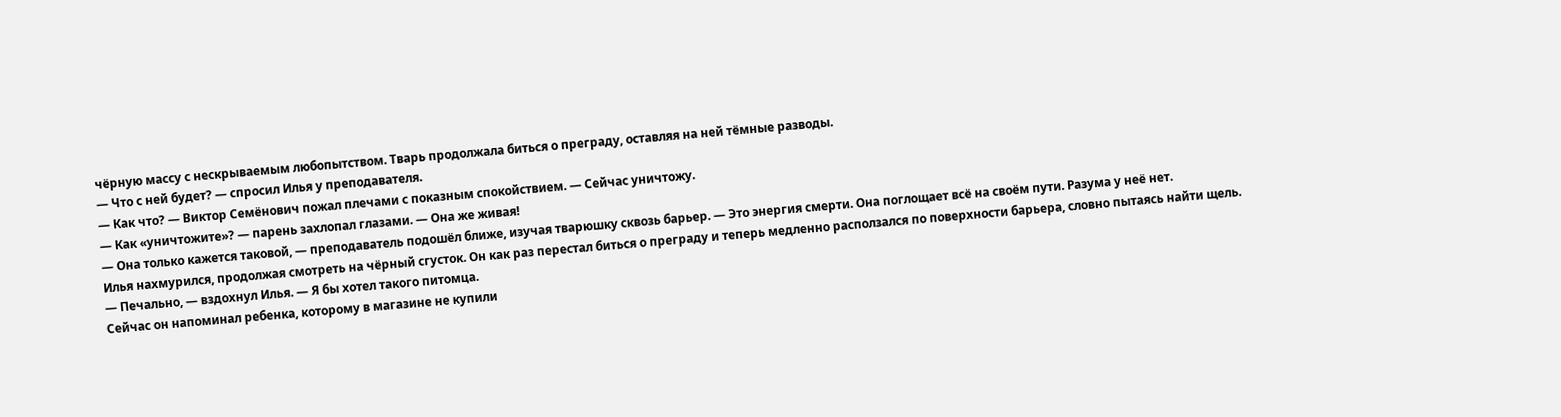чёрную массу с нескрываемым любопытством. Тварь продолжала биться о преграду, оставляя на ней тёмные разводы.
— Что с ней будет? — спросил Илья у преподавателя.
— Как что? — Виктор Семёнович пожал плечами с показным спокойствием. — Сейчас уничтожу.
— Как «уничтожите»? — парень захлопал глазами. — Она же живая!
— Она только кажется таковой, — преподаватель подошёл ближе, изучая тварюшку сквозь барьер. — Это энергия смерти. Она поглощает всё на своём пути. Разума у неё нет.
Илья нахмурился, продолжая смотреть на чёрный сгусток. Он как раз перестал биться о преграду и теперь медленно расползался по поверхности барьера, словно пытаясь найти щель.
— Печально, — вздохнул Илья. — Я бы хотел такого питомца.
Сейчас он напоминал ребенка, которому в магазине не купили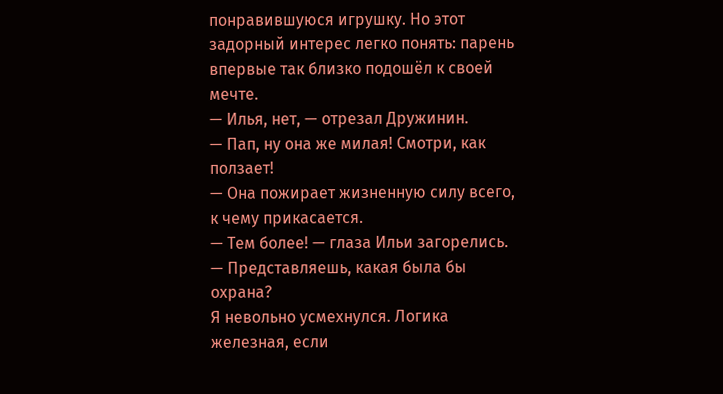понравившуюся игрушку. Но этот задорный интерес легко понять: парень впервые так близко подошёл к своей мечте.
— Илья, нет, — отрезал Дружинин.
— Пап, ну она же милая! Смотри, как ползает!
— Она пожирает жизненную силу всего, к чему прикасается.
— Тем более! — глаза Ильи загорелись. — Представляешь, какая была бы охрана?
Я невольно усмехнулся. Логика железная, если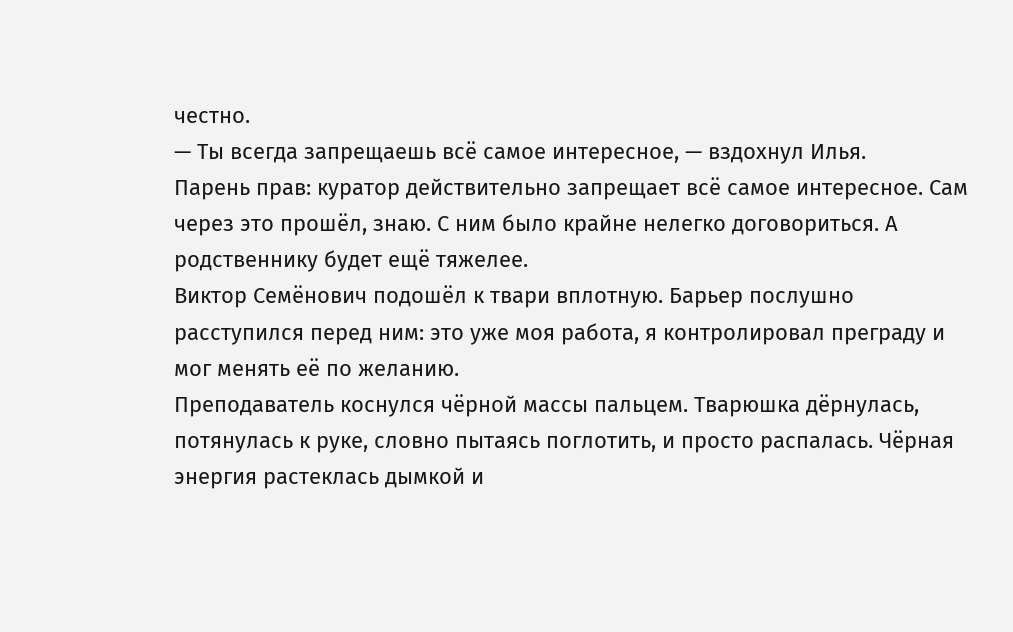честно.
— Ты всегда запрещаешь всё самое интересное, — вздохнул Илья.
Парень прав: куратор действительно запрещает всё самое интересное. Сам через это прошёл, знаю. С ним было крайне нелегко договориться. А родственнику будет ещё тяжелее.
Виктор Семёнович подошёл к твари вплотную. Барьер послушно расступился перед ним: это уже моя работа, я контролировал преграду и мог менять её по желанию.
Преподаватель коснулся чёрной массы пальцем. Тварюшка дёрнулась, потянулась к руке, словно пытаясь поглотить, и просто распалась. Чёрная энергия растеклась дымкой и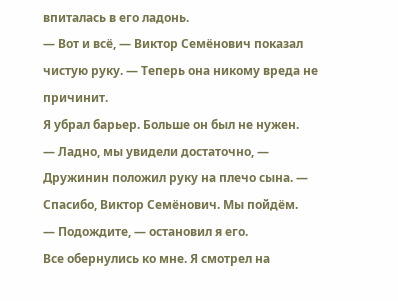впиталась в его ладонь.
— Вот и всё, — Виктор Семёнович показал чистую руку. — Теперь она никому вреда не причинит.
Я убрал барьер. Больше он был не нужен.
— Ладно, мы увидели достаточно, — Дружинин положил руку на плечо сына. — Спасибо, Виктор Семёнович. Мы пойдём.
— Подождите, — остановил я его.
Все обернулись ко мне. Я смотрел на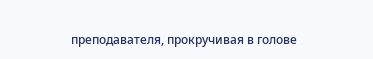преподавателя, прокручивая в голове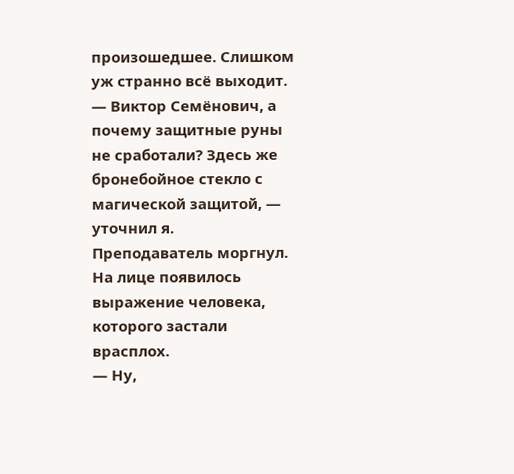произошедшее. Слишком уж странно всё выходит.
— Виктор Семёнович, а почему защитные руны не сработали? Здесь же бронебойное стекло с магической защитой, — уточнил я.
Преподаватель моргнул. На лице появилось выражение человека, которого застали врасплох.
— Ну,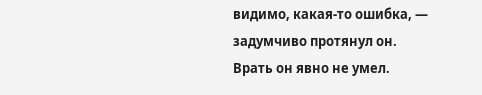видимо, какая-то ошибка, — задумчиво протянул он.
Врать он явно не умел.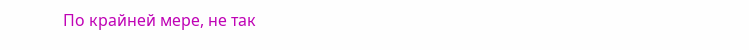По крайней мере, не так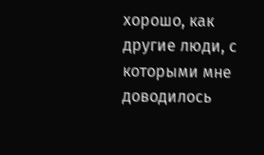хорошо, как другие люди, с которыми мне доводилось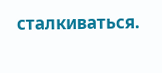сталкиваться.